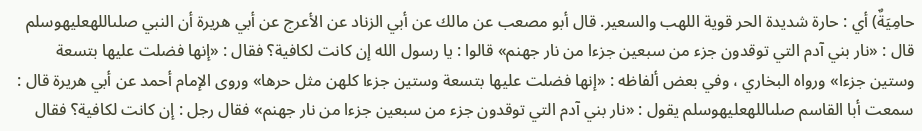حامِيَةٌ) أي : حارة شديدة الحر قوية اللهب والسعير. قال أبو مصعب عن مالك عن أبي الزناد عن الأعرج عن أبي هريرة أن النبي صلىاللهعليهوسلم قال : «نار بني آدم التي توقدون جزء من سبعين جزءا من نار جهنم» قالوا : يا رسول الله إن كانت لكافية؟ فقال : «إنها فضلت عليها بتسعة وستين جزءا» ورواه البخاري ، وفي بعض ألفاظه : «إنها فضلت عليها بتسعة وستين جزءا كلهن مثل حرها» وروى الإمام أحمد عن أبي هريرة قال : سمعت أبا القاسم صلىاللهعليهوسلم يقول : «نار بني آدم التي توقدون جزء من سبعين جزءا من نار جهنم» فقال رجل : إن كانت لكافية؟ فقال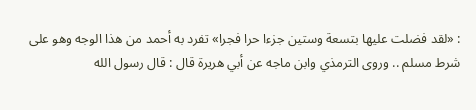: «لقد فضلت عليها بتسعة وستين جزءا حرا فجرا» تفرد به أحمد من هذا الوجه وهو على شرط مسلم .. وروى الترمذي وابن ماجه عن أبي هريرة قال : قال رسول الله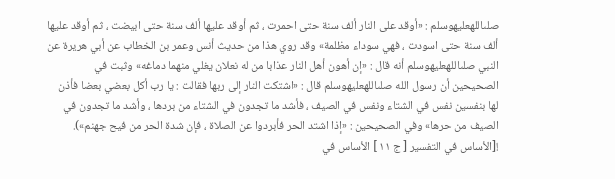صلىاللهعليهوسلم : «أوقد على النار ألف سنة حتى احمرت ، ثم أوقد عليها ألف سنة حتى ابيضت ، ثم أوقد عليها ألف سنة حتى اسودت ، فهي سوداء مظلمة» وقد روي هذا من حديث أنس وعمر بن الخطاب عن أبي هريرة عن النبي صلىاللهعليهوسلم أنه قال : «إن أهون أهل النار عذابا من له نعلان يغلي منهما دماغه» وثبت في الصحيحين أن رسول الله صلىاللهعليهوسلم قال : «اشتكت النار إلى ربها فقالت : يا رب أكل بعضي بعضا فأذن لها بنفسين نفس في الشتاء ونفس في الصيف ، فأشد ما تجدون في الشتاء من بردها ، وأشد ما تجدون في الصيف من حرها» وفي الصحيحين : «إذا اشتد الحر فأبردوا عن الصلاة ، فإن شدة الحر من فيح جهنم»).
![الأساس في التفسير [ ج ١١ ] الأساس في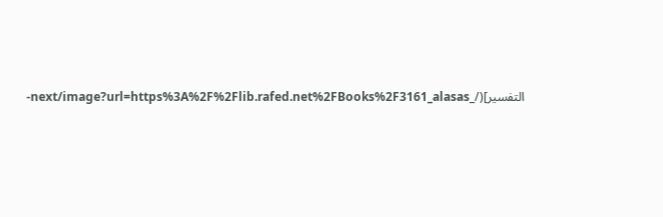التفسير](/_next/image?url=https%3A%2F%2Flib.rafed.net%2FBooks%2F3161_alasas-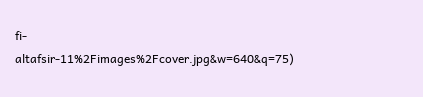fi-altafsir-11%2Fimages%2Fcover.jpg&w=640&q=75)